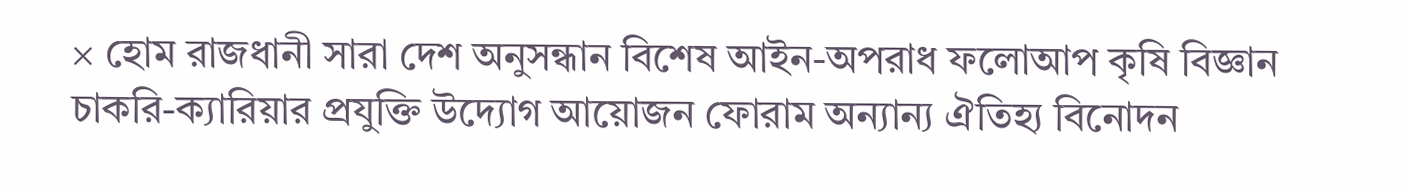× হোম রাজধানী সারা দেশ অনুসন্ধান বিশেষ আইন-অপরাধ ফলোআপ কৃষি বিজ্ঞান চাকরি-ক্যারিয়ার প্রযুক্তি উদ্যোগ আয়োজন ফোরাম অন্যান্য ঐতিহ্য বিনোদন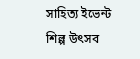সাহিত্য ইভেন্ট শিল্প উৎসব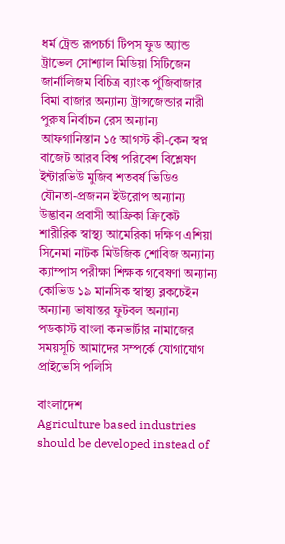ধর্ম ট্রেন্ড রূপচর্চা টিপস ফুড অ্যান্ড ট্রাভেল সোশ্যাল মিডিয়া সিটিজেন জার্নালিজম বিচিত্র ব্যাংক পুঁজিবাজার বিমা বাজার অন্যান্য ট্রান্সজেন্ডার নারী পুরুষ নির্বাচন রেস অন্যান্য আফগানিস্তান ১৫ আগস্ট কী-কেন স্বপ্ন বাজেট আরব বিশ্ব পরিবেশ বিশ্লেষণ ইন্টারভিউ মুজিব শতবর্ষ ভিডিও যৌনতা-প্রজনন ইউরোপ অন্যান্য উদ্ভাবন প্রবাসী আফ্রিকা ক্রিকেট শারীরিক স্বাস্থ্য আমেরিকা দক্ষিণ এশিয়া সিনেমা নাটক মিউজিক শোবিজ অন্যান্য ক্যাম্পাস পরীক্ষা শিক্ষক গবেষণা অন্যান্য কোভিড ১৯ মানসিক স্বাস্থ্য ব্লকচেইন অন্যান্য ভাষান্তর ফুটবল অন্যান্য পডকাস্ট বাংলা কনভার্টার নামাজের সময়সূচি আমাদের সম্পর্কে যোগাযোগ প্রাইভেসি পলিসি

বাংলাদেশ
Agriculture based industries should be developed instead of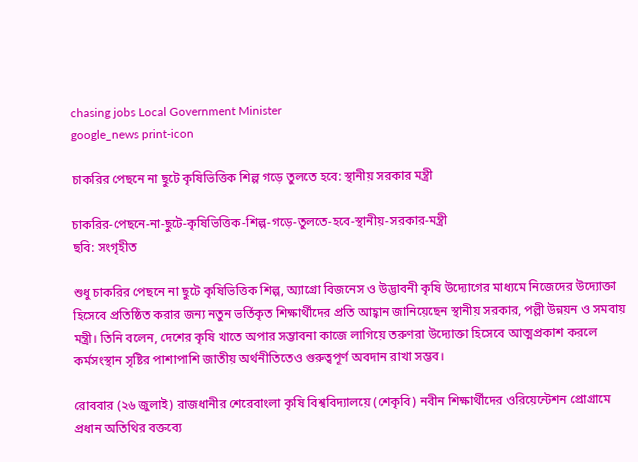chasing jobs Local Government Minister
google_news print-icon

চাকরির পেছনে না ছুটে কৃষিভিত্তিক শিল্প গড়ে তুলতে হবে: স্থানীয় সরকার মন্ত্রী

চাকরির-পেছনে-না-ছুটে-কৃষিভিত্তিক-শিল্প-গড়ে-তুলতে-হবে-স্থানীয়-সরকার-মন্ত্রী
ছবি: সংগৃহীত

শুধু চাকরির পেছনে না ছুটে কৃষিভিত্তিক শিল্প, অ্যাগ্রো বিজনেস ও উদ্ভাবনী কৃষি উদ্যোগের মাধ্যমে নিজেদের উদ্যোক্তা হিসেবে প্রতিষ্ঠিত করার জন্য নতুন ভর্তিকৃত শিক্ষার্থীদের প্রতি আহ্বান জানিয়েছেন স্থানীয় সরকার, পল্লী উন্নয়ন ও সমবায় মন্ত্রী। তিনি বলেন, দেশের কৃষি খাতে অপার সম্ভাবনা কাজে লাগিয়ে তরুণরা উদ্যোক্তা হিসেবে আত্মপ্রকাশ করলে কর্মসংস্থান সৃষ্টির পাশাপাশি জাতীয় অর্থনীতিতেও গুরুত্বপূর্ণ অবদান রাখা সম্ভব।

রোববার (২৬ জুলাই) রাজধানীর শেরেবাংলা কৃষি বিশ্ববিদ্যালয়ে (শেকৃবি) নবীন শিক্ষার্থীদের ওরিয়েন্টেশন প্রোগ্রামে প্রধান অতিথির বক্তব্যে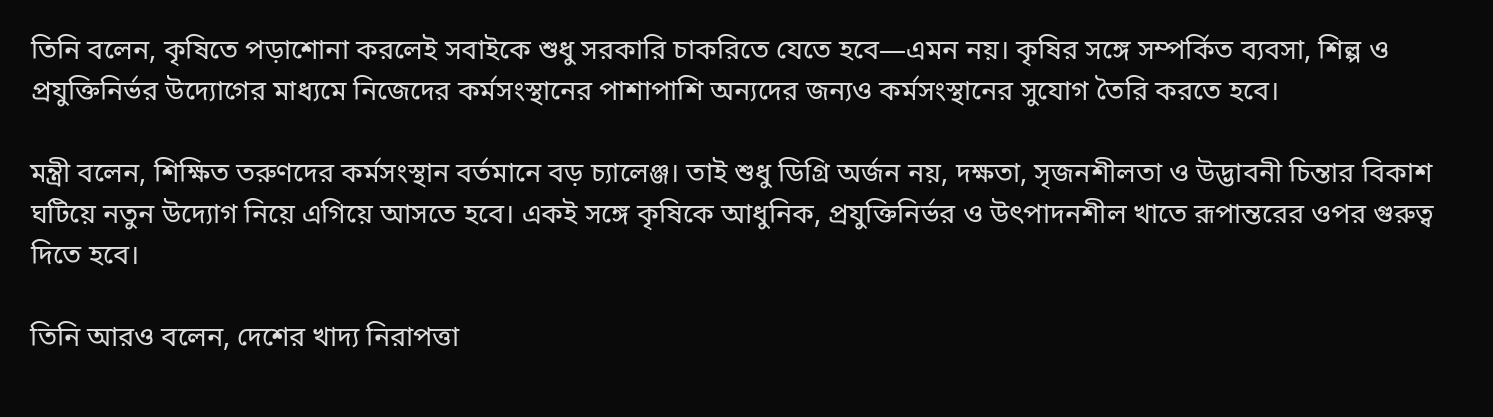তিনি বলেন, কৃষিতে পড়াশোনা করলেই সবাইকে শুধু সরকারি চাকরিতে যেতে হবে—এমন নয়। কৃষির সঙ্গে সম্পর্কিত ব্যবসা, শিল্প ও প্রযুক্তিনির্ভর উদ্যোগের মাধ্যমে নিজেদের কর্মসংস্থানের পাশাপাশি অন্যদের জন্যও কর্মসংস্থানের সুযোগ তৈরি করতে হবে।

মন্ত্রী বলেন, শিক্ষিত তরুণদের কর্মসংস্থান বর্তমানে বড় চ্যালেঞ্জ। তাই শুধু ডিগ্রি অর্জন নয়, দক্ষতা, সৃজনশীলতা ও উদ্ভাবনী চিন্তার বিকাশ ঘটিয়ে নতুন উদ্যোগ নিয়ে এগিয়ে আসতে হবে। একই সঙ্গে কৃষিকে আধুনিক, প্রযুক্তিনির্ভর ও উৎপাদনশীল খাতে রূপান্তরের ওপর গুরুত্ব দিতে হবে।

তিনি আরও বলেন, দেশের খাদ্য নিরাপত্তা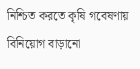নিশ্চিত করতে কৃষি গবেষণায় বিনিয়োগ বাড়ানো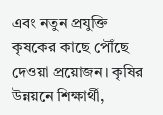এবং নতুন প্রযুক্তি কৃষকের কাছে পৌঁছে দেওয়া প্রয়োজন। কৃষির উন্নয়নে শিক্ষার্থী,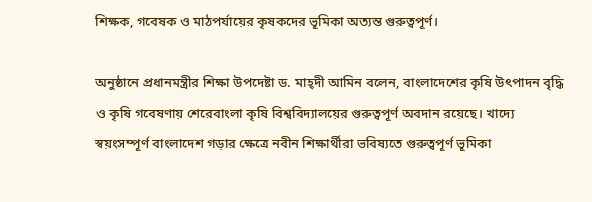শিক্ষক, গবেষক ও মাঠপর্যায়ের কৃষকদের ভূমিকা অত্যন্ত গুরুত্বপূর্ণ।

অনুষ্ঠানে প্রধানমন্ত্রীর শিক্ষা উপদেষ্টা ড. মাহ্দী আমিন বলেন, বাংলাদেশের কৃষি উৎপাদন বৃদ্ধি ও কৃষি গবেষণায় শেরেবাংলা কৃষি বিশ্ববিদ্যালয়ের গুরুত্বপূর্ণ অবদান রয়েছে। খাদ্যে স্বয়ংসম্পূর্ণ বাংলাদেশ গড়ার ক্ষেত্রে নবীন শিক্ষার্থীরা ভবিষ্যতে গুরুত্বপূর্ণ ভূমিকা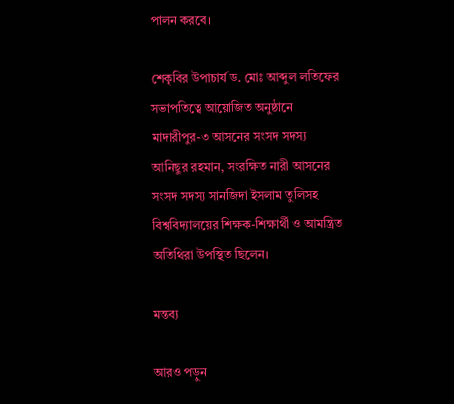পালন করবে।

শেকৃবির উপাচার্য ড. মোঃ আব্দুল লতিফের সভাপতিত্বে আয়োজিত অনুষ্ঠানে মাদারীপুর-৩ আসনের সংসদ সদস্য আনিছুর রহমান, সংরক্ষিত নারী আসনের সংসদ সদস্য সানজিদা ইসলাম তুলিসহ বিশ্ববিদ্যালয়ের শিক্ষক-শিক্ষার্থী ও আমন্ত্রিত অতিথিরা উপস্থিত ছিলেন।

মন্তব্য

আরও পড়ুন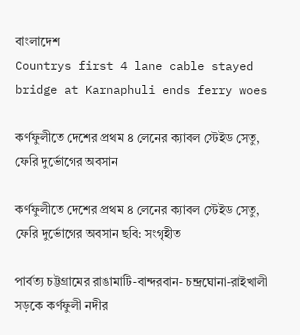বাংলাদেশ
Countrys first 4 lane cable stayed bridge at Karnaphuli ends ferry woes

কর্ণফুলীতে দেশের প্রথম ৪ লেনের ক্যাবল স্টেইড সেতু, ফেরি দুর্ভোগের অবসান

কর্ণফুলীতে দেশের প্রথম ৪ লেনের ক্যাবল স্টেইড সেতু, ফেরি দুর্ভোগের অবসান ছবি: সংগৃহীত

পার্বত্য চট্টগ্রামের রাঙামাটি-বান্দরবান- চন্দ্রঘোনা-রাইখালী সড়কে কর্ণফুলী নদীর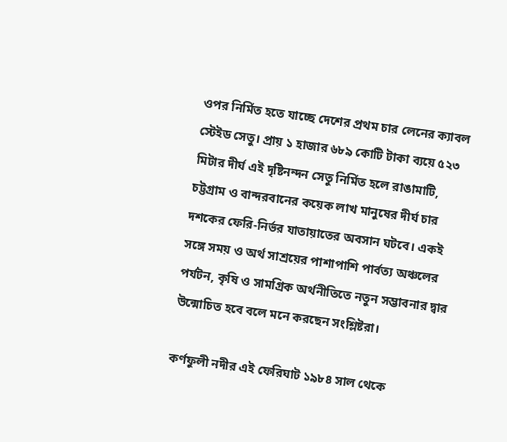ওপর নির্মিত হতে যাচ্ছে দেশের প্রথম চার লেনের ক্যাবল স্টেইড সেতু। প্রায় ১ হাজার ৬৮৯ কোটি টাকা ব্যয়ে ৫২৩ মিটার দীর্ঘ এই দৃষ্টিনন্দন সেতু নির্মিত হলে রাঙামাটি, চট্টগ্রাম ও বান্দরবানের কয়েক লাখ মানুষের দীর্ঘ চার দশকের ফেরি-নির্ভর যাতায়াতের অবসান ঘটবে। একই সঙ্গে সময় ও অর্থ সাশ্রয়ের পাশাপাশি পার্বত্য অঞ্চলের পর্যটন, কৃষি ও সামগ্রিক অর্থনীতিতে নতুন সম্ভাবনার দ্বার উন্মোচিত হবে বলে মনে করছেন সংশ্লিষ্টরা।

কর্ণফুলী নদীর এই ফেরিঘাট ১৯৮৪ সাল থেকে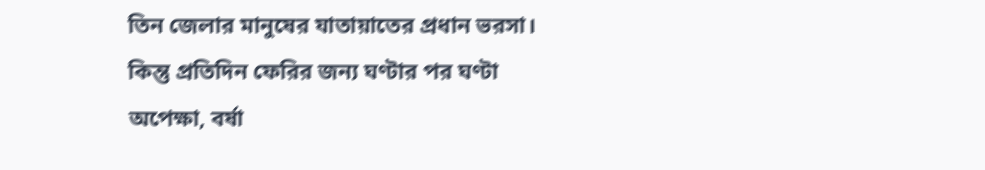তিন জেলার মানুষের যাতায়াতের প্রধান ভরসা। কিন্তু প্রতিদিন ফেরির জন্য ঘণ্টার পর ঘণ্টা অপেক্ষা, বর্ষা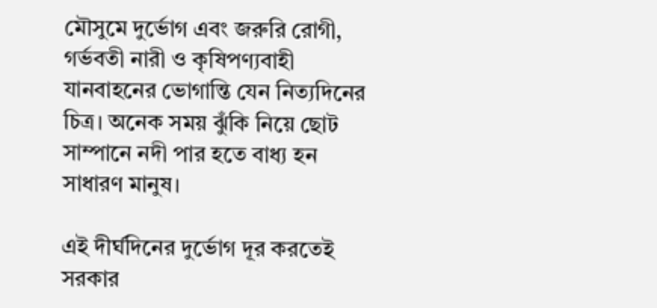মৌসুমে দুর্ভোগ এবং জরুরি রোগী, গর্ভবতী নারী ও কৃষিপণ্যবাহী যানবাহনের ভোগান্তি যেন নিত্যদিনের চিত্র। অনেক সময় ঝুঁকি নিয়ে ছোট সাম্পানে নদী পার হতে বাধ্য হন সাধারণ মানুষ।

এই দীর্ঘদিনের দুর্ভোগ দূর করতেই সরকার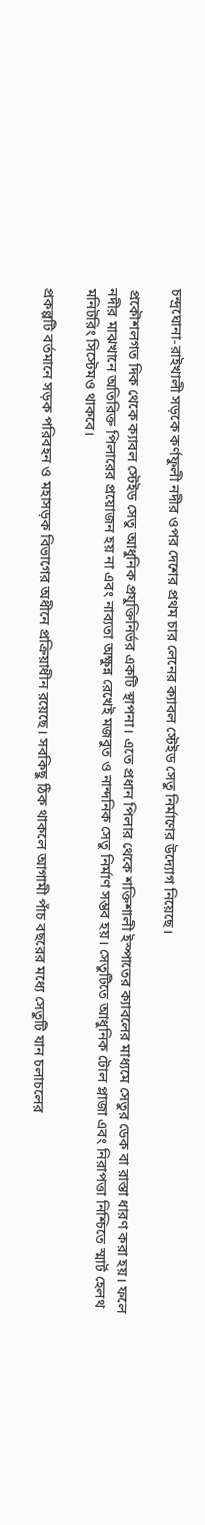চন্দ্রঘোনা-রাইখালী সড়কে কর্ণফুলী নদীর ওপর দেশের প্রথম চার লেনের ক্যাবল স্টেইড সেতু নির্মাণের উদ্যোগ নিয়েছে।

প্রকৌশলগত দিক থেকে ক্যাবল স্টেইড সেতু আধুনিক প্রযুক্তিনির্ভর একটি স্থাপনা। এতে প্রধান পিলার থেকে শক্তিশালী ইস্পাতের ক্যাবলের মাধ্যমে সেতুর ডেক বা রাস্তা ধারণ করা হয়। ফলে নদীর মাঝখানে অতিরিক্ত পিলারের প্রয়োজন হয় না এবং নাব্যতা অক্ষুন্ন রেখেই মজবুত ও নান্দনিক সেতু নির্মাণ সম্ভব হয়। সেতুটিতে আধুনিক টোল প্লাজা এবং নিরাপত্তা নিশ্চিতে স্মার্ট হেলথ মনিটরিং সিস্টেমও থাকবে।

প্রকল্পটি বর্তমানে সড়ক পরিবহন ও মহাসড়ক বিভাগের অধীনে প্রক্রিয়াধীন রয়েছে। সবকিছু ঠিক থাকলে আগামী পাঁচ বছরের মধ্যে সেতুটি যান চলাচলের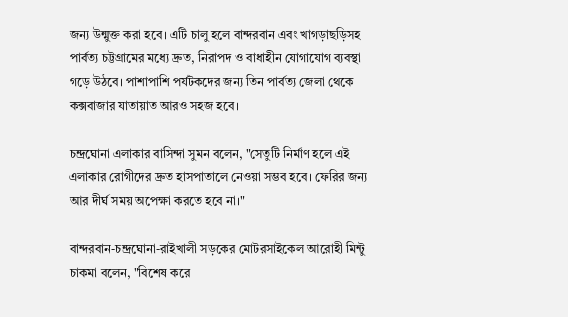জন্য উন্মুক্ত করা হবে। এটি চালু হলে বান্দরবান এবং খাগড়াছড়িসহ পার্বত্য চট্টগ্রামের মধ্যে দ্রুত, নিরাপদ ও বাধাহীন যোগাযোগ ব্যবস্থা গড়ে উঠবে। পাশাপাশি পর্যটকদের জন্য তিন পার্বত্য জেলা থেকে কক্সবাজার যাতায়াত আরও সহজ হবে।

চন্দ্রঘোনা এলাকার বাসিন্দা সুমন বলেন, "সেতুটি নির্মাণ হলে এই এলাকার রোগীদের দ্রুত হাসপাতালে নেওয়া সম্ভব হবে। ফেরির জন্য আর দীর্ঘ সময় অপেক্ষা করতে হবে না।"

বান্দরবান-চন্দ্রঘোনা-রাইখালী সড়কের মোটরসাইকেল আরোহী মিন্টু চাকমা বলেন, "বিশেষ করে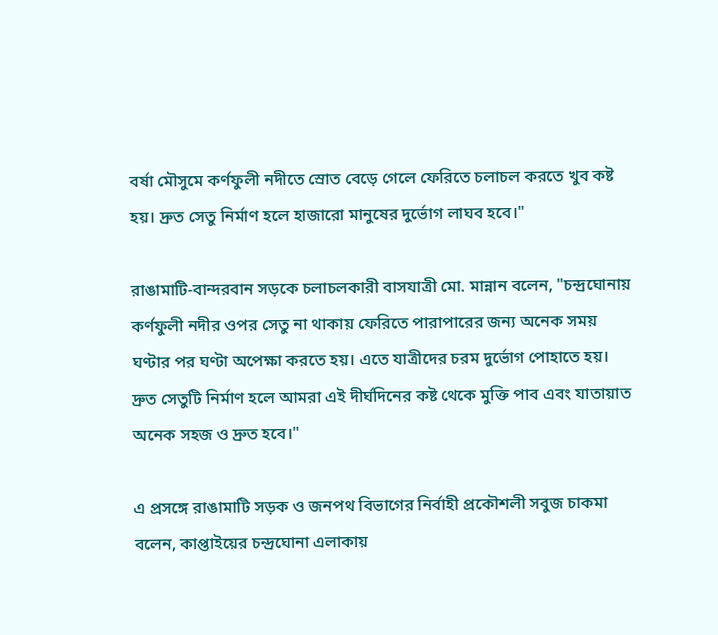বর্ষা মৌসুমে কর্ণফুলী নদীতে স্রোত বেড়ে গেলে ফেরিতে চলাচল করতে খুব কষ্ট হয়। দ্রুত সেতু নির্মাণ হলে হাজারো মানুষের দুর্ভোগ লাঘব হবে।"

রাঙামাটি-বান্দরবান সড়কে চলাচলকারী বাসযাত্রী মো. মান্নান বলেন, "চন্দ্রঘোনায় কর্ণফুলী নদীর ওপর সেতু না থাকায় ফেরিতে পারাপারের জন্য অনেক সময় ঘণ্টার পর ঘণ্টা অপেক্ষা করতে হয়। এতে যাত্রীদের চরম দুর্ভোগ পোহাতে হয়। দ্রুত সেতুটি নির্মাণ হলে আমরা এই দীর্ঘদিনের কষ্ট থেকে মুক্তি পাব এবং যাতায়াত অনেক সহজ ও দ্রুত হবে।"

এ প্রসঙ্গে রাঙামাটি সড়ক ও জনপথ বিভাগের নির্বাহী প্রকৌশলী সবুজ চাকমা বলেন, কাপ্তাইয়ের চন্দ্রঘোনা এলাকায়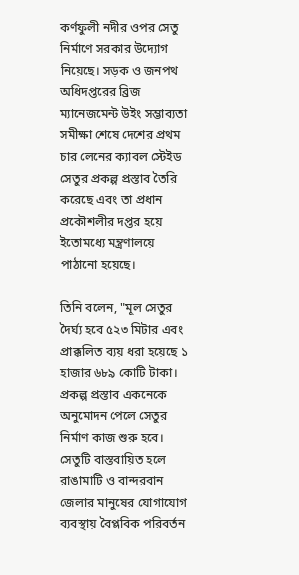কর্ণফুলী নদীর ওপর সেতু নির্মাণে সরকার উদ্যোগ নিয়েছে। সড়ক ও জনপথ অধিদপ্তরের ব্রিজ ম্যানেজমেন্ট উইং সম্ভাব্যতা সমীক্ষা শেষে দেশের প্রথম চার লেনের ক্যাবল স্টেইড সেতুর প্রকল্প প্রস্তাব তৈরি করেছে এবং তা প্রধান প্রকৌশলীর দপ্তর হয়ে ইতোমধ্যে মন্ত্রণালয়ে পাঠানো হয়েছে।

তিনি বলেন, "মূল সেতুর দৈর্ঘ্য হবে ৫২৩ মিটার এবং প্রাক্কলিত ব্যয় ধরা হয়েছে ১ হাজার ৬৮৯ কোটি টাকা। প্রকল্প প্রস্তাব একনেকে অনুমোদন পেলে সেতুর নির্মাণ কাজ শুরু হবে। সেতুটি বাস্তবায়িত হলে রাঙামাটি ও বান্দরবান জেলার মানুষের যোগাযোগ ব্যবস্থায় বৈপ্লবিক পরিবর্তন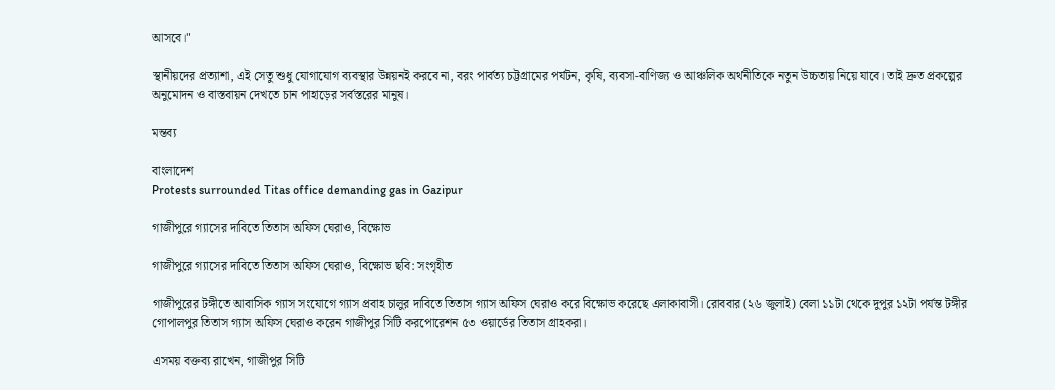আসবে।"

স্থানীয়দের প্রত্যাশা, এই সেতু শুধু যোগাযোগ ব্যবস্থার উন্নয়নই করবে না, বরং পার্বত্য চট্টগ্রামের পর্যটন, কৃষি, ব্যবসা-বাণিজ্য ও আঞ্চলিক অর্থনীতিকে নতুন উচ্চতায় নিয়ে যাবে। তাই দ্রুত প্রকল্পের অনুমোদন ও বাস্তবায়ন দেখতে চান পাহাড়ের সর্বস্তরের মানুষ।

মন্তব্য

বাংলাদেশ
Protests surrounded Titas office demanding gas in Gazipur

গাজীপুরে গ্যাসের দাবিতে তিতাস অফিস ঘেরাও, বিক্ষোভ

গাজীপুরে গ্যাসের দাবিতে তিতাস অফিস ঘেরাও, বিক্ষোভ ছবি: সংগৃহীত

গাজীপুরের টঙ্গীতে আবাসিক গ্যাস সংযোগে গ্যাস প্রবাহ চালুর দাবিতে তিতাস গ্যাস অফিস ঘেরাও করে বিক্ষোভ করেছে এলাকাবাসী। রোববার (২৬ জুলাই) বেলা ১১টা থেকে দুপুর ১২টা পর্যন্ত টঙ্গীর গোপালপুর তিতাস গ্যাস অফিস ঘেরাও করেন গাজীপুর সিটি করপোরেশন ৫৩ ওয়ার্ডের তিতাস গ্রাহকরা।

এসময় বক্তব্য রাখেন, গাজীপুর সিটি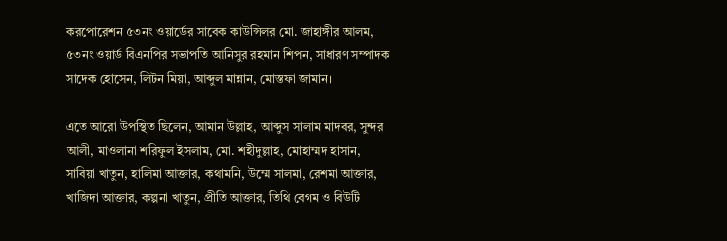করপোরেশন ৫৩নং ওয়ার্ডের সাবেক কাউন্সিলর মো. জাহাঙ্গীর আলম, ৫৩নং ওয়ার্ড বিএনপির সভাপতি আনিসুর রহমান শিপন, সাধারণ সম্পাদক সাদেক হোসেন, লিটন মিয়া, আব্দুল মান্নান, মোস্তফা জামান।

এতে আরো উপস্থিত ছিলেন, আমান উল্লাহ, আব্দুস সালাম মাদবর, সুন্দর আলী, মাওলানা শরিফুল ইসলাম, মো. শহীদুল্লাহ, মোহাম্মদ হাসান, সাবিয়া খাতুন, হালিমা আক্তার, কথামনি, উম্মে সালমা, রেশমা আক্তার, খাজিদা আক্তার, কল্পনা খাতুন, প্রীতি আক্তার, তিথি বেগম ও বিউটি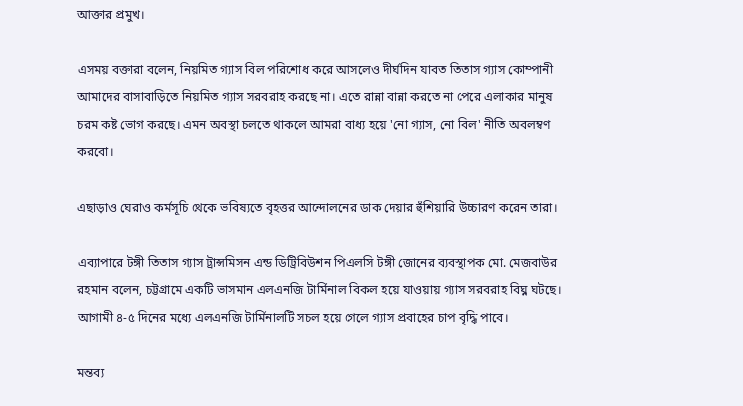আক্তার প্রমুখ।

এসময় বক্তারা বলেন, নিয়মিত গ্যাস বিল পরিশোধ করে আসলেও দীর্ঘদিন যাবত তিতাস গ্যাস কোম্পানী আমাদের বাসাবাড়িতে নিয়মিত গ্যাস সরবরাহ করছে না। এতে রান্না বান্না করতে না পেরে এলাকার মানুষ চরম কষ্ট ভোগ করছে। এমন অবস্থা চলতে থাকলে আমরা বাধ্য হয়ে ‌'নো গ্যাস, নো বিল' নীতি অবলম্বণ করবো।

এছাড়াও ঘেরাও কর্মসূচি থেকে ভবিষ্যতে বৃহত্তর আন্দোলনের ডাক দেয়ার হুঁশিয়ারি উচ্চারণ করেন তারা।

এব্যাপারে টঙ্গী তিতাস গ্যাস ট্রান্সমিসন এন্ড ডিট্রিবিউশন পিএলসি টঙ্গী জোনের ব্যবস্থাপক মো. মেজবাউর রহমান বলেন, চট্টগ্রামে একটি ভাসমান এলএনজি টার্মিনাল বিকল হয়ে যাওয়ায় গ্যাস সরবরাহ বিঘ্ন ঘটছে। আগামী ৪-৫ দিনের মধ্যে এলএনজি টার্মিনালটি সচল হয়ে গেলে গ্যাস প্রবাহের চাপ বৃদ্ধি পাবে।

মন্তব্য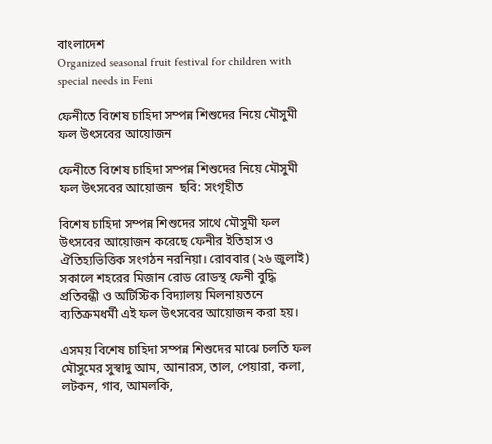বাংলাদেশ
Organized seasonal fruit festival for children with special needs in Feni

ফেনীতে বিশেষ চাহিদা সম্পন্ন শিশুদের নিয়ে মৌসুমী ফল উৎসবের আয়োজন

ফেনীতে বিশেষ চাহিদা সম্পন্ন শিশুদের নিয়ে মৌসুমী ফল উৎসবের আয়োজন  ছবি: সংগৃহীত

বিশেষ চাহিদা সম্পন্ন শিশুদের সাথে মৌসুমী ফল উৎসবের আয়োজন করেছে ফেনীর ইতিহাস ও ঐতিহ্যভিত্তিক সংগঠন নরনিয়া। রোববার (২৬ জুলাই) সকালে শহরের মিজান রোড রোডস্থ ফেনী বুদ্ধি প্রতিবন্ধী ও অটিস্টিক বিদ্যালয় মিলনায়তনে ব্যতিক্রমধর্মী এই ফল উৎসবের আয়োজন করা হয়।

এসময় বিশেষ চাহিদা সম্পন্ন শিশুদের মাঝে চলতি ফল মৌসুমের সুস্বাদু আম, আনারস, তাল, পেয়ারা, কলা, লটকন, গাব, আমলকি,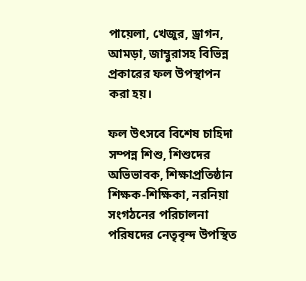পায়েলা, খেজুর, ড্রাগন, আমড়া, জাম্বুরাসহ বিভিন্ন প্রকারের ফল উপস্থাপন করা হয়।

ফল উৎসবে বিশেষ চাহিদা সম্পন্ন শিশু, শিশুদের অভিভাবক, শিক্ষাপ্রতিষ্ঠান শিক্ষক-শিক্ষিকা, নরনিয়া সংগঠনের পরিচালনা পরিষদের নেতৃবৃন্দ উপস্থিত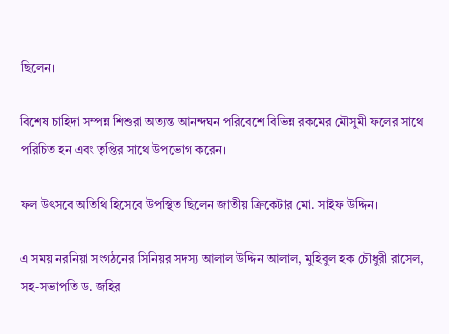ছিলেন।

বিশেষ চাহিদা সম্পন্ন শিশুরা অত্যন্ত আনন্দঘন পরিবেশে বিভিন্ন রকমের মৌসুমী ফলের সাথে পরিচিত হন এবং তৃপ্তির সাথে উপভোগ করেন।

ফল উৎসবে অতিথি হিসেবে উপস্থিত ছিলেন জাতীয় ক্রিকেটার মো. সাইফ উদ্দিন।

এ সময় নরনিয়া সংগঠনের সিনিয়র সদস্য আলাল উদ্দিন আলাল, মুহিবুল হক চৌধুরী রাসেল, সহ-সভাপতি ড. জহির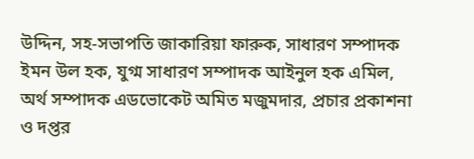উদ্দিন, সহ-সভাপতি জাকারিয়া ফারুক, সাধারণ সম্পাদক ইমন উল হক, যুগ্ম সাধারণ সম্পাদক আইনুল হক এমিল, অর্থ সম্পাদক এডভোকেট অমিত মজুমদার, প্রচার প্রকাশনা ও দপ্তর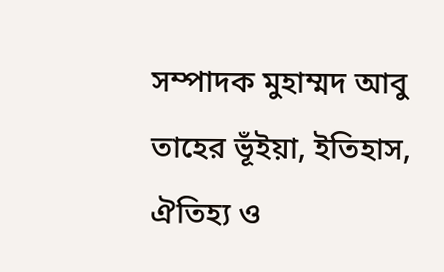সম্পাদক মুহাম্মদ আবু তাহের ভূঁইয়া, ইতিহাস, ঐতিহ্য ও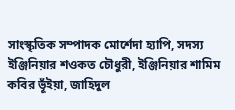সাংস্কৃতিক সম্পাদক মোর্শেদা হ্যাপি, সদস্য ইঞ্জিনিয়ার শওকত চৌধুরী, ইঞ্জিনিয়ার শামিম কবির ভূঁইয়া, জাহিদুল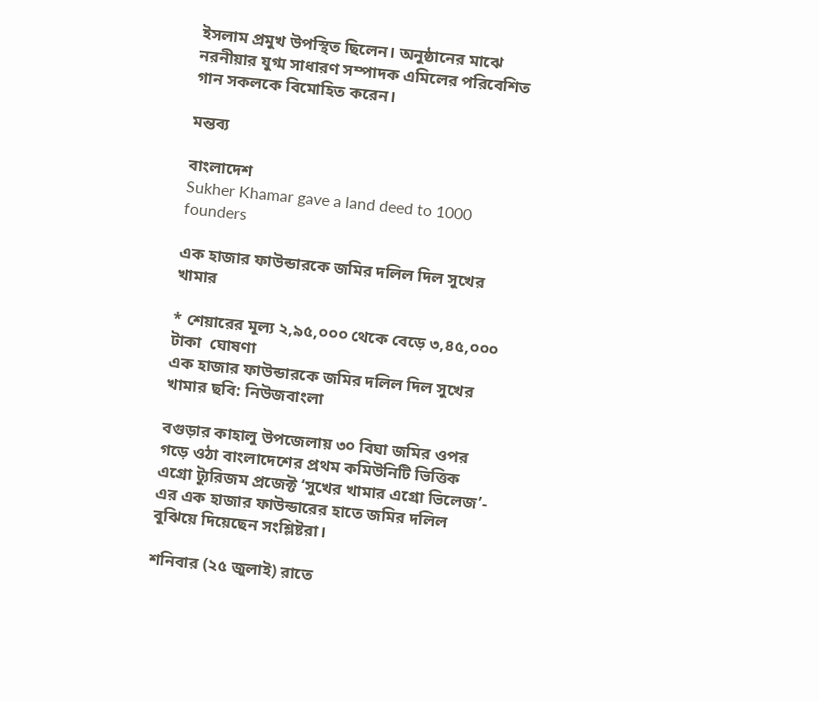ইসলাম প্রমুখ উপস্থিত ছিলেন। অনুষ্ঠানের মাঝে নরনীয়ার যুগ্ম সাধারণ সম্পাদক এমিলের পরিবেশিত গান সকলকে বিমোহিত করেন।

মন্তব্য

বাংলাদেশ
Sukher Khamar gave a land deed to 1000 founders

এক হাজার ফাউন্ডারকে জমির দলিল দিল সুখের খামার

* শেয়ারের মূল্য ২,৯৫,০০০ থেকে বেড়ে ৩,৪৫,০০০ টাকা  ঘোষণা
এক হাজার ফাউন্ডারকে জমির দলিল দিল সুখের খামার ছবি: নিউজবাংলা

বগুড়ার কাহালু উপজেলায় ৩০ বিঘা জমির ওপর গড়ে ওঠা বাংলাদেশের প্রথম কমিউনিটি ভিত্তিক এগ্রো ট্যুরিজম প্রজেক্ট ‘সুখের খামার এগ্রো ভিলেজ’- এর এক হাজার ফাউন্ডারের হাতে জমির দলিল বুঝিয়ে দিয়েছেন সংশ্লিষ্টরা।

শনিবার (২৫ জুলাই) রাতে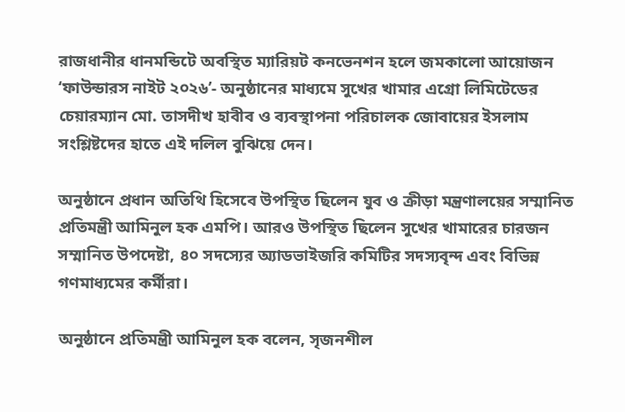রাজধানীর ধানমন্ডিটে অবস্থিত ম্যারিয়ট কনভেনশন হলে জমকালো আয়োজন ‘ফাউন্ডারস নাইট ২০২৬’- অনুষ্ঠানের মাধ্যমে সুখের খামার এগ্রো লিমিটেডের চেয়ারম্যান মো. তাসদীখ হাবীব ও ব্যবস্থাপনা পরিচালক জোবায়ের ইসলাম সংশ্লিষ্টদের হাতে এই দলিল বুঝিয়ে দেন।

অনুষ্ঠানে প্রধান অতিথি হিসেবে উপস্থিত ছিলেন যুব ও ক্রীড়া মন্ত্রণালয়ের সম্মানিত প্রতিমন্ত্রী আমিনুল হক এমপি। আরও উপস্থিত ছিলেন সুখের খামারের চারজন সম্মানিত উপদেষ্টা, ৪০ সদস্যের অ্যাডভাইজরি কমিটির সদস্যবৃন্দ এবং বিভিন্ন গণমাধ্যমের কর্মীরা।

অনুষ্ঠানে প্রতিমন্ত্রী আমিনুল হক বলেন, সৃজনশীল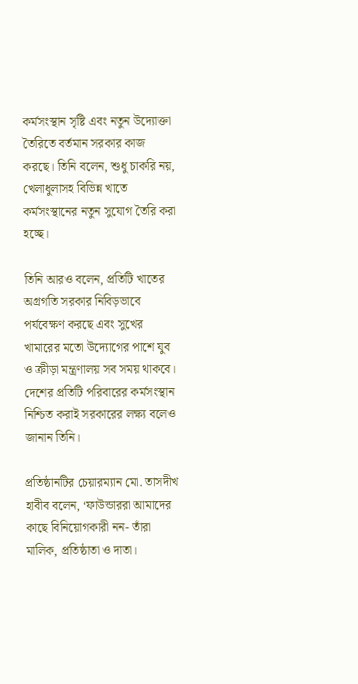কর্মসংস্থান সৃষ্টি এবং নতুন উদ্যোক্তা তৈরিতে বর্তমান সরকার কাজ করছে। তিনি বলেন, শুধু চাকরি নয়, খেলাধুলাসহ বিভিন্ন খাতে কর্মসংস্থানের নতুন সুযোগ তৈরি করা হচ্ছে।

তিনি আরও বলেন, প্রতিটি খাতের অগ্রগতি সরকার নিবিড়ভাবে পর্যবেক্ষণ করছে এবং সুখের খামারের মতো উদ্যোগের পাশে যুব ও ক্রীড়া মন্ত্রণালয় সব সময় থাকবে। দেশের প্রতিটি পরিবারের কর্মসংস্থান নিশ্চিত করাই সরকারের লক্ষ্য বলেও জানান তিনি।

প্রতিষ্ঠানটির চেয়ারম্যান মো. তাসদীখ হাবীব বলেন, ‘ফাউন্ডাররা আমাদের কাছে বিনিয়োগকারী নন- তাঁরা মালিক, প্রতিষ্ঠাতা ও দাতা।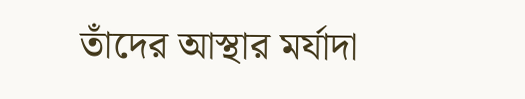তাঁদের আস্থার মর্যাদা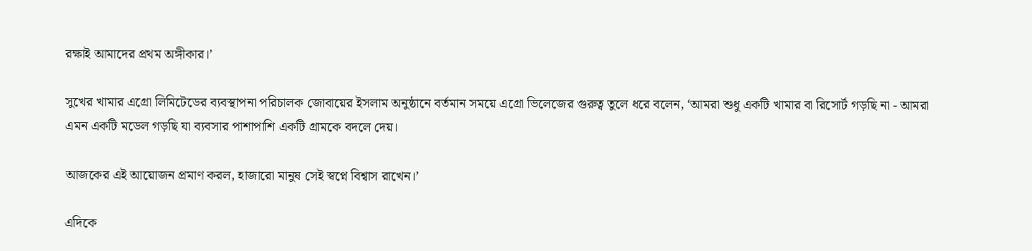রক্ষাই আমাদের প্রথম অঙ্গীকার।’

সুখের খামার এগ্রো লিমিটেডের ব্যবস্থাপনা পরিচালক জোবায়ের ইসলাম অনুষ্ঠানে বর্তমান সময়ে এগ্রো ভিলেজের গুরুত্ব তুলে ধরে বলেন, ‘আমরা শুধু একটি খামার বা রিসোর্ট গড়ছি না - আমরা এমন একটি মডেল গড়ছি যা ব্যবসার পাশাপাশি একটি গ্রামকে বদলে দেয়।

আজকের এই আয়োজন প্রমাণ করল, হাজারো মানুষ সেই স্বপ্নে বিশ্বাস রাখেন।’

এদিকে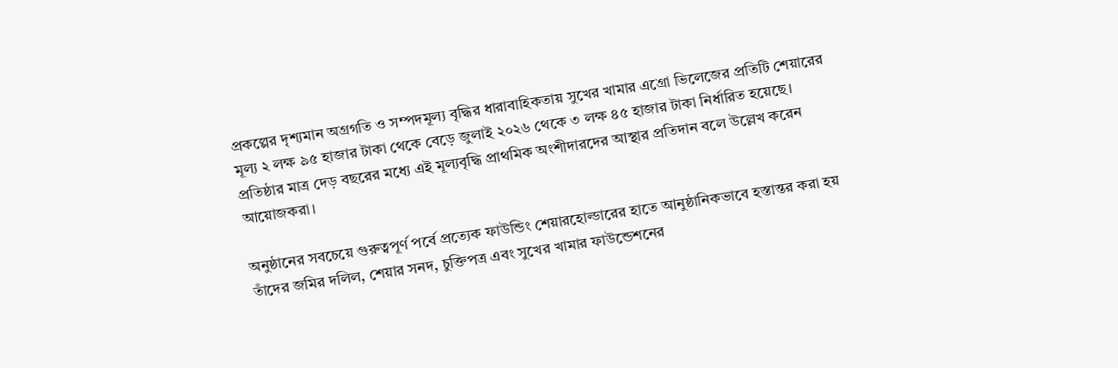প্রকল্পের দৃশ্যমান অগ্রগতি ও সম্পদমূল্য বৃদ্ধির ধারাবাহিকতায় সুখের খামার এগ্রো ভিলেজের প্রতিটি শেয়ারের মূল্য ২ লক্ষ ৯৫ হাজার টাকা থেকে বেড়ে জুলাই ২০২৬ থেকে ৩ লক্ষ ৪৫ হাজার টাকা নির্ধারিত হয়েছে। প্রতিষ্ঠার মাত্র দেড় বছরের মধ্যে এই মূল্যবৃদ্ধি প্রাথমিক অংশীদারদের আস্থার প্রতিদান বলে উল্লেখ করেন আয়োজকরা।

অনুষ্ঠানের সবচেয়ে গুরুত্বপূর্ণ পর্বে প্রত্যেক ফাউন্ডিং শেয়ারহোল্ডারের হাতে আনুষ্ঠানিকভাবে হস্তান্তর করা হয় তাঁদের জমির দলিল, শেয়ার সনদ, চুক্তিপত্র এবং সুখের খামার ফাউন্ডেশনের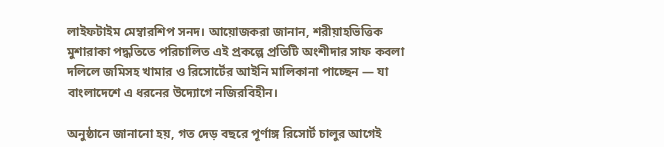লাইফটাইম মেম্বারশিপ সনদ। আয়োজকরা জানান, শরীয়াহভিত্তিক মুশারাকা পদ্ধতিতে পরিচালিত এই প্রকল্পে প্রতিটি অংশীদার সাফ কবলা দলিলে জমিসহ খামার ও রিসোর্টের আইনি মালিকানা পাচ্ছেন — যা বাংলাদেশে এ ধরনের উদ্যোগে নজিরবিহীন।

অনুষ্ঠানে জানানো হয়, গত দেড় বছরে পূর্ণাঙ্গ রিসোর্ট চালুর আগেই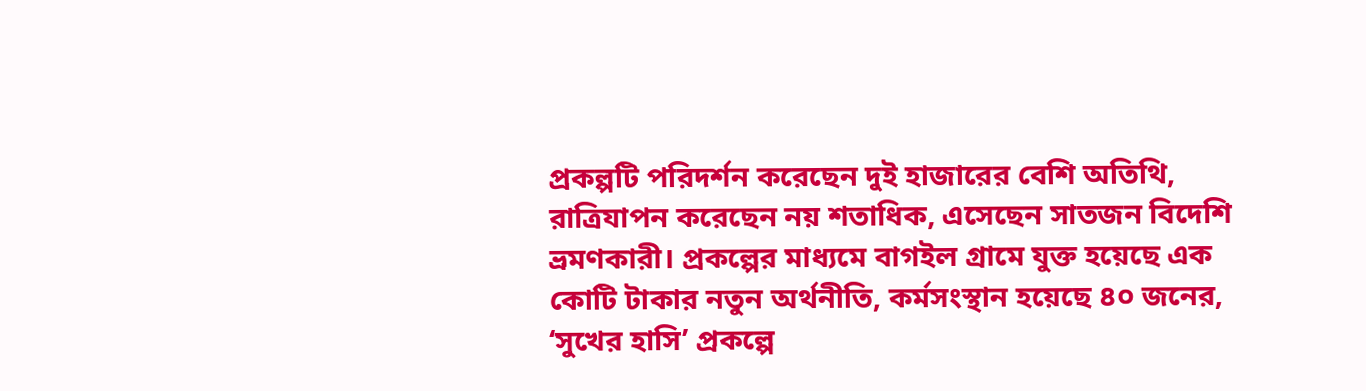প্রকল্পটি পরিদর্শন করেছেন দুই হাজারের বেশি অতিথি, রাত্রিযাপন করেছেন নয় শতাধিক, এসেছেন সাতজন বিদেশি ভ্রমণকারী। প্রকল্পের মাধ্যমে বাগইল গ্রামে যুক্ত হয়েছে এক কোটি টাকার নতুন অর্থনীতি, কর্মসংস্থান হয়েছে ৪০ জনের, ‘সুখের হাসি’ প্রকল্পে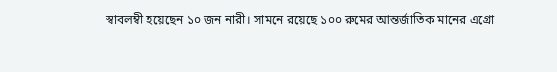স্বাবলম্বী হয়েছেন ১০ জন নারী। সামনে রয়েছে ১০০ রুমের আন্তর্জাতিক মানের এগ্রো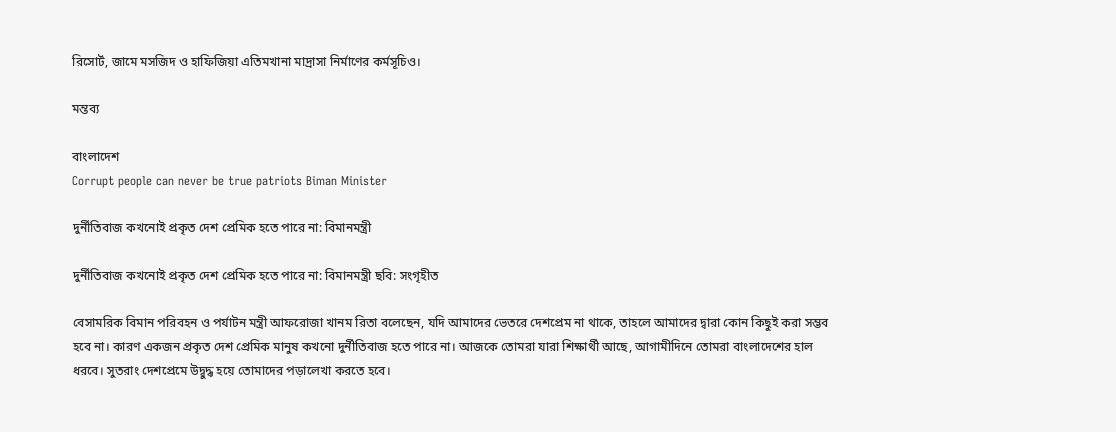রিসোর্ট, জামে মসজিদ ও হাফিজিয়া এতিমখানা মাদ্রাসা নির্মাণের কর্মসূচিও।

মন্তব্য

বাংলাদেশ
Corrupt people can never be true patriots Biman Minister

দুর্নীতিবাজ কখনোই প্রকৃত দেশ প্রেমিক হতে পারে না: বিমানমন্ত্রী

দুর্নীতিবাজ কখনোই প্রকৃত দেশ প্রেমিক হতে পারে না: বিমানমন্ত্রী ছবি: সংগৃহীত

বেসামরিক বিমান পরিবহন ও পর্যাটন মন্ত্রী আফরোজা খানম রিতা বলেছেন, যদি আমাদের ভেতরে দেশপ্রেম না থাকে, তাহলে আমাদের দ্বারা কোন কিছুই করা সম্ভব হবে না। কারণ একজন প্রকৃত দেশ প্রেমিক মানুষ কখনো দুর্নীতিবাজ হতে পারে না। আজকে তোমরা যারা শিক্ষার্থী আছে, আগামীদিনে তোমরা বাংলাদেশের হাল ধরবে। সুতরাং দেশপ্রেমে উদ্বুদ্ধ হয়ে তোমাদের পড়ালেখা করতে হবে।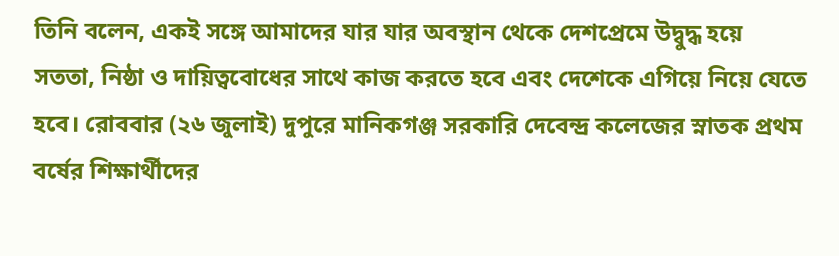তিনি বলেন, একই সঙ্গে আমাদের যার যার অবস্থান থেকে দেশপ্রেমে উদ্বুদ্ধ হয়ে সততা, নিষ্ঠা ও দায়িত্ববোধের সাথে কাজ করতে হবে এবং দেশেকে এগিয়ে নিয়ে যেতে হবে। রোববার (২৬ জুলাই) দুপুরে মানিকগঞ্জ সরকারি দেবেন্দ্র কলেজের স্নাতক প্রথম বর্ষের শিক্ষার্থীদের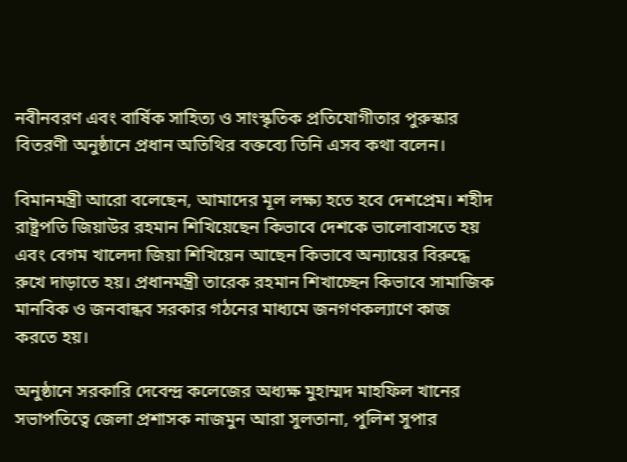নবীনবরণ এবং বার্ষিক সাহিত্য ও সাংস্কৃতিক প্রতিযোগীতার পুরুস্কার বিতরণী অনুষ্ঠানে প্রধান অতিথির বক্তব্যে তিনি এসব কথা বলেন।

বিমানমন্ত্রী আরো বলেছেন, আমাদের মূল লক্ষ্য হতে হবে দেশপ্রেম। শহীদ রাষ্ট্রপতি জিয়াউর রহমান শিখিয়েছেন কিভাবে দেশকে ভালোবাসতে হয় এবং বেগম খালেদা জিয়া শিখিয়েন আছেন কিভাবে অন্যায়ের বিরুদ্ধে রুখে দাড়াতে হয়। প্রধানমন্ত্রী তারেক রহমান শিখাচ্ছেন কিভাবে সামাজিক মানবিক ও জনবান্ধব সরকার গঠনের মাধ্যমে জনগণকল্যাণে কাজ করতে হয়।

অনুষ্ঠানে সরকারি দেবেন্দ্র কলেজের অধ্যক্ষ মুহাম্মদ মাহফিল খানের সভাপতিত্বে জেলা প্রশাসক নাজমুন আরা সুলতানা, পুলিশ সুপার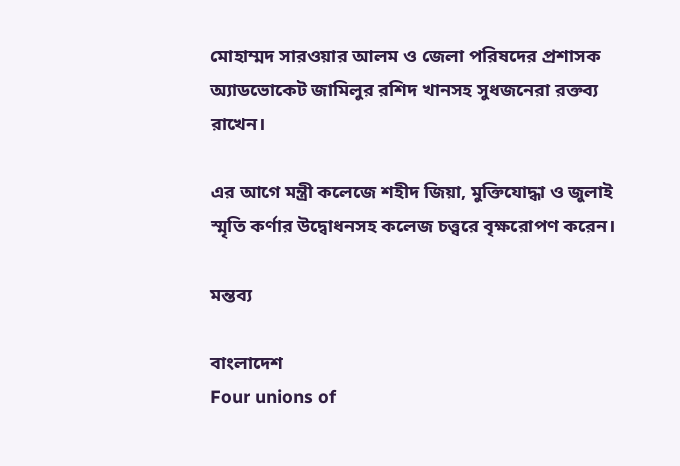মোহাম্মদ সারওয়ার আলম ও জেলা পরিষদের প্রশাসক অ্যাডভোকেট জামিলুর রশিদ খানসহ সুধজনেরা রক্তব্য রাখেন।

এর আগে মন্ত্রী কলেজে শহীদ জিয়া, মুক্তিযোদ্ধা ও জুলাই স্মৃতি কর্ণার উদ্বোধনসহ কলেজ চত্ত্বরে বৃক্ষরোপণ করেন।

মন্তব্য

বাংলাদেশ
Four unions of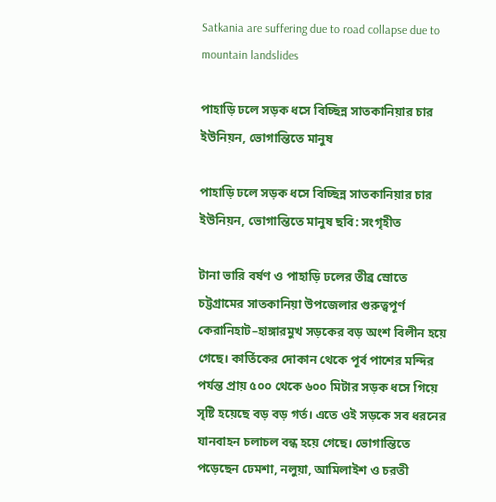Satkania are suffering due to road collapse due to mountain landslides

পাহাড়ি ঢলে সড়ক ধসে বিচ্ছিন্ন সাতকানিয়ার চার ইউনিয়ন, ভোগান্তিতে মানুষ

পাহাড়ি ঢলে সড়ক ধসে বিচ্ছিন্ন সাতকানিয়ার চার ইউনিয়ন, ভোগান্তিতে মানুষ ছবি: সংগৃহীত

টানা ভারি বর্ষণ ও পাহাড়ি ঢলের তীব্র স্রোতে চট্টগ্রামের সাতকানিয়া উপজেলার গুরুত্বপূর্ণ কেরানিহাট–হাঙ্গারমুখ সড়কের বড় অংশ বিলীন হয়ে গেছে। কার্তিকের দোকান থেকে পূর্ব পাশের মন্দির পর্যন্ত প্রায় ৫০০ থেকে ৬০০ মিটার সড়ক ধসে গিয়ে সৃষ্টি হয়েছে বড় বড় গর্ত। এতে ওই সড়কে সব ধরনের যানবাহন চলাচল বন্ধ হয়ে গেছে। ভোগান্তিতে পড়েছেন ঢেমশা, নলুয়া, আমিলাইশ ও চরতী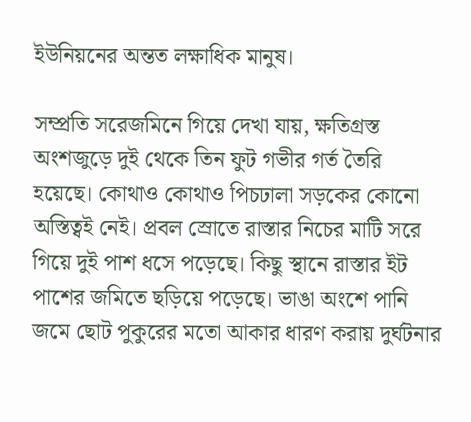ইউনিয়নের অন্তত লক্ষাধিক মানুষ।

সম্প্রতি সরেজমিনে গিয়ে দেখা যায়, ক্ষতিগ্রস্ত অংশজুড়ে দুই থেকে তিন ফুট গভীর গর্ত তৈরি হয়েছে। কোথাও কোথাও পিচঢালা সড়কের কোনো অস্তিত্বই নেই। প্রবল স্রোতে রাস্তার নিচের মাটি সরে গিয়ে দুই পাশ ধসে পড়েছে। কিছু স্থানে রাস্তার ইট পাশের জমিতে ছড়িয়ে পড়েছে। ভাঙা অংশে পানি জমে ছোট পুকুরের মতো আকার ধারণ করায় দুর্ঘটনার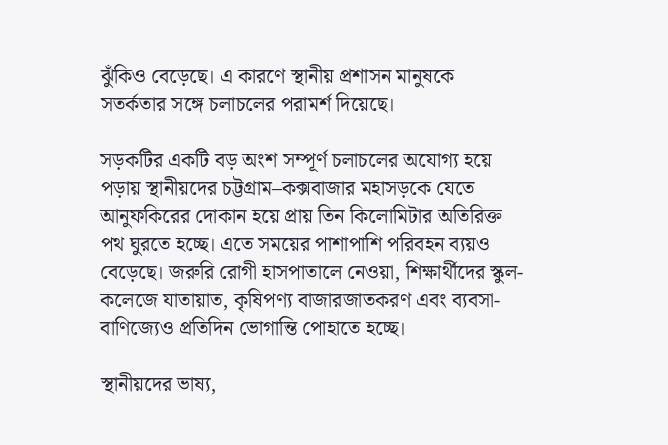ঝুঁকিও বেড়েছে। এ কারণে স্থানীয় প্রশাসন মানুষকে সতর্কতার সঙ্গে চলাচলের পরামর্শ দিয়েছে।

সড়কটির একটি বড় অংশ সম্পূর্ণ চলাচলের অযোগ্য হয়ে পড়ায় স্থানীয়দের চট্টগ্রাম–কক্সবাজার মহাসড়কে যেতে আনুফকিরের দোকান হয়ে প্রায় তিন কিলোমিটার অতিরিক্ত পথ ঘুরতে হচ্ছে। এতে সময়ের পাশাপাশি পরিবহন ব্যয়ও বেড়েছে। জরুরি রোগী হাসপাতালে নেওয়া, শিক্ষার্থীদের স্কুল-কলেজে যাতায়াত, কৃষিপণ্য বাজারজাতকরণ এবং ব্যবসা-বাণিজ্যেও প্রতিদিন ভোগান্তি পোহাতে হচ্ছে।

স্থানীয়দের ভাষ্য,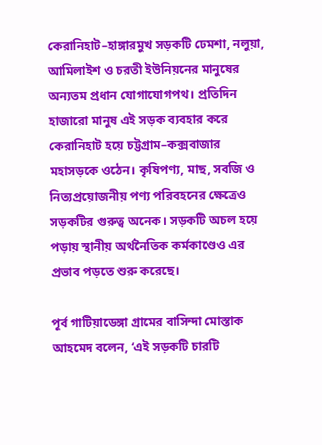কেরানিহাট–হাঙ্গারমুখ সড়কটি ঢেমশা, নলুয়া, আমিলাইশ ও চরতী ইউনিয়নের মানুষের অন্যতম প্রধান যোগাযোগপথ। প্রতিদিন হাজারো মানুষ এই সড়ক ব্যবহার করে কেরানিহাট হয়ে চট্টগ্রাম–কক্সবাজার মহাসড়কে ওঠেন। কৃষিপণ্য, মাছ, সবজি ও নিত্যপ্রয়োজনীয় পণ্য পরিবহনের ক্ষেত্রেও সড়কটির গুরুত্ব অনেক। সড়কটি অচল হয়ে পড়ায় স্থানীয় অর্থনৈতিক কর্মকাণ্ডেও এর প্রভাব পড়তে শুরু করেছে।

পূর্ব গাটিয়াডেঙ্গা গ্রামের বাসিন্দা মোস্তাক আহমেদ বলেন, ‘এই সড়কটি চারটি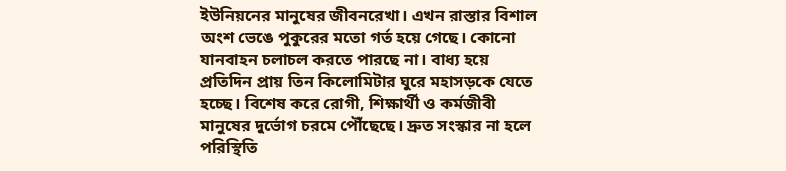ইউনিয়নের মানুষের জীবনরেখা। এখন রাস্তার বিশাল অংশ ভেঙে পুকুরের মতো গর্ত হয়ে গেছে। কোনো যানবাহন চলাচল করতে পারছে না। বাধ্য হয়ে প্রতিদিন প্রায় তিন কিলোমিটার ঘুরে মহাসড়কে যেতে হচ্ছে। বিশেষ করে রোগী, শিক্ষার্থী ও কর্মজীবী মানুষের দুর্ভোগ চরমে পৌঁছেছে। দ্রুত সংস্কার না হলে পরিস্থিতি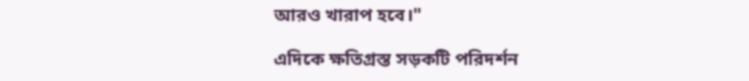আরও খারাপ হবে।"

এদিকে ক্ষতিগ্রস্ত সড়কটি পরিদর্শন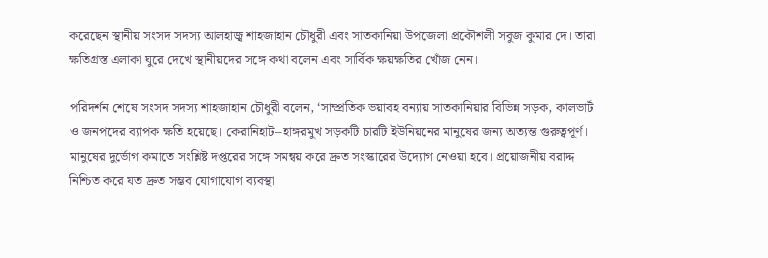করেছেন স্থানীয় সংসদ সদস্য আলহাজ্ব শাহজাহান চৌধুরী এবং সাতকানিয়া উপজেলা প্রকৌশলী সবুজ কুমার দে। তারা ক্ষতিগ্রস্ত এলাকা ঘুরে দেখে স্থানীয়দের সঙ্গে কথা বলেন এবং সার্বিক ক্ষয়ক্ষতির খোঁজ নেন।

পরিদর্শন শেষে সংসদ সদস্য শাহজাহান চৌধুরী বলেন, ‘সাম্প্রতিক ভয়াবহ বন্যায় সাতকানিয়ার বিভিন্ন সড়ক, কালভার্ট ও জনপদের ব্যাপক ক্ষতি হয়েছে। কেরানিহাট–হাঙ্গরমুখ সড়কটি চারটি ইউনিয়নের মানুষের জন্য অত্যন্ত গুরুত্বপূর্ণ। মানুষের দুর্ভোগ কমাতে সংশ্লিষ্ট দপ্তরের সঙ্গে সমন্বয় করে দ্রুত সংস্কারের উদ্যোগ নেওয়া হবে। প্রয়োজনীয় বরাদ্দ নিশ্চিত করে যত দ্রুত সম্ভব যোগাযোগ ব্যবস্থা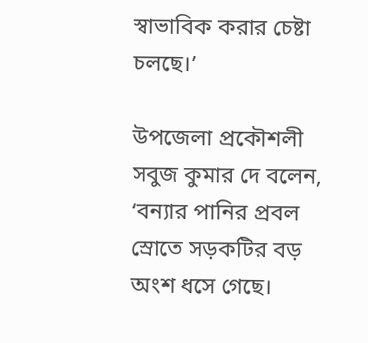স্বাভাবিক করার চেষ্টা চলছে।’

উপজেলা প্রকৌশলী সবুজ কুমার দে বলেন, ‘বন্যার পানির প্রবল স্রোতে সড়কটির বড় অংশ ধসে গেছে।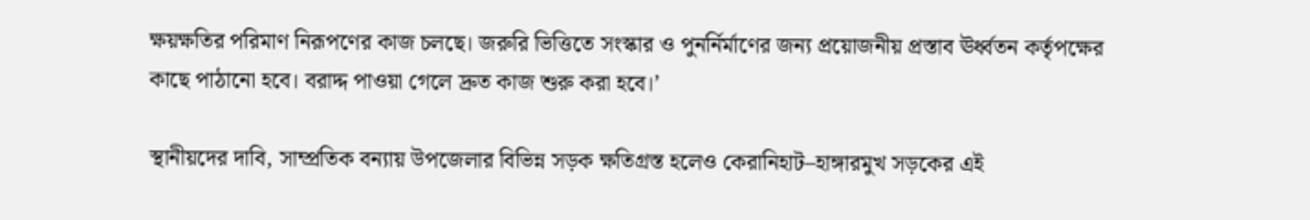ক্ষয়ক্ষতির পরিমাণ নিরূপণের কাজ চলছে। জরুরি ভিত্তিতে সংস্কার ও পুনর্নির্মাণের জন্য প্রয়োজনীয় প্রস্তাব ঊর্ধ্বতন কর্তৃপক্ষের কাছে পাঠানো হবে। বরাদ্দ পাওয়া গেলে দ্রুত কাজ শুরু করা হবে।’

স্থানীয়দের দাবি, সাম্প্রতিক বন্যায় উপজেলার বিভিন্ন সড়ক ক্ষতিগ্রস্ত হলেও কেরানিহাট–হাঙ্গারমুখ সড়কের এই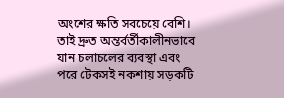অংশের ক্ষতি সবচেয়ে বেশি। তাই দ্রুত অন্তর্বর্তীকালীনভাবে যান চলাচলের ব্যবস্থা এবং পরে টেকসই নকশায় সড়কটি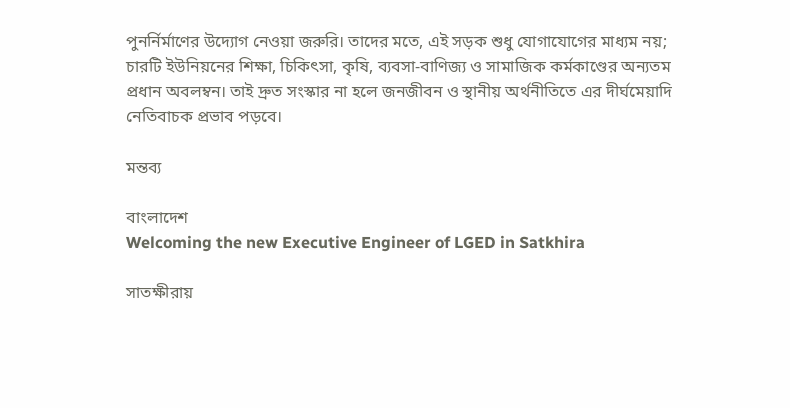পুনর্নির্মাণের উদ্যোগ নেওয়া জরুরি। তাদের মতে, এই সড়ক শুধু যোগাযোগের মাধ্যম নয়; চারটি ইউনিয়নের শিক্ষা, চিকিৎসা, কৃষি, ব্যবসা-বাণিজ্য ও সামাজিক কর্মকাণ্ডের অন্যতম প্রধান অবলম্বন। তাই দ্রুত সংস্কার না হলে জনজীবন ও স্থানীয় অর্থনীতিতে এর দীর্ঘমেয়াদি নেতিবাচক প্রভাব পড়বে।

মন্তব্য

বাংলাদেশ
Welcoming the new Executive Engineer of LGED in Satkhira

সাতক্ষীরায়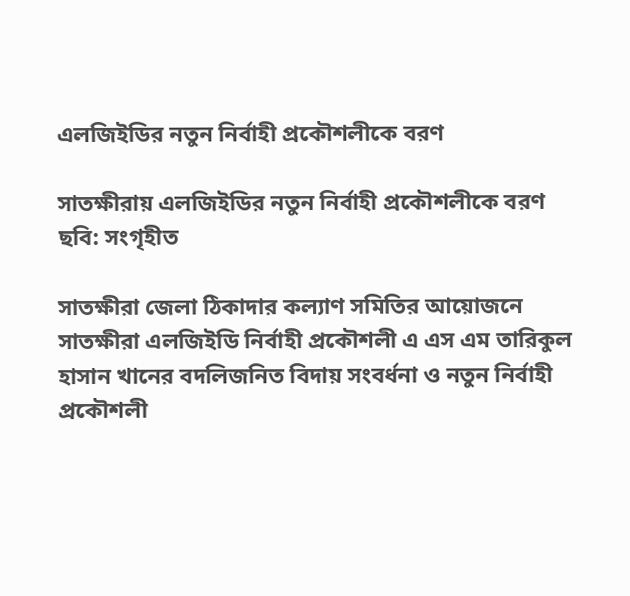এলজিইডির নতুন নির্বাহী প্রকৌশলীকে বরণ

সাতক্ষীরায় এলজিইডির নতুন নির্বাহী প্রকৌশলীকে বরণ ছবি: সংগৃহীত

সাতক্ষীরা জেলা ঠিকাদার কল‍্যাণ সমিতির আয়োজনে সাতক্ষীরা এলজিইডি নির্বাহী প্রকৌশলী এ এস এম তারিকুল হাসান খানের বদলিজনিত বিদায় সংবর্ধনা ও নতুন নির্বাহী প্রকৌশলী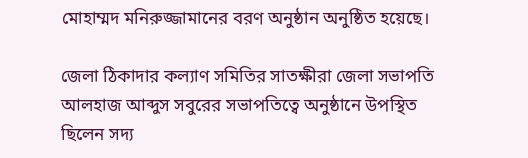মোহাম্মদ মনিরুজ্জামানের বরণ অনুষ্ঠান অনুষ্ঠিত হয়েছে।

জেলা ঠিকাদার কল‍্যাণ সমিতির সাতক্ষীরা জেলা সভাপতি আলহাজ আব্দুস সবুরের সভাপতিত্বে অনুষ্ঠানে উপস্থিত ছিলেন সদ‍্য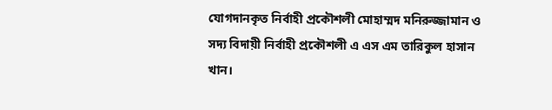যোগদানকৃত নির্বাহী প্রকৌশলী মোহাম্মদ মনিরুজ্জামান ও সদ‍্য বিদায়ী নির্বাহী প্রকৌশলী এ এস এম তারিকুল হাসান খান।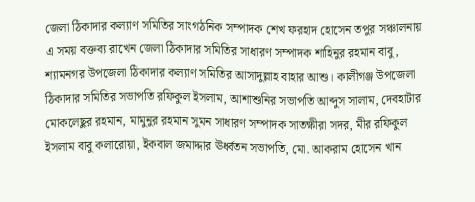জেলা ঠিকাদার কল‍্যাণ সমিতির সাংগঠনিক সম্পাদক শেখ ফরহাদ হোসেন তপুর সঞ্চালনায় এ সময় বক্তব্য রাখেন জেলা ঠিকাদার সমিতির সাধারণ সম্পাদক শাহিনুর রহমান বাবু, শ‍্যামনগর উপজেলা ঠিকাদার কল‍্যাণ সমিতির আসাদুল্লাহ বাহার আশু। কালীগঞ্জ উপজেলা ঠিকাদার সমিতির সভাপতি রফিকুল ইসলাম, আশাশুনির সভাপতি আব্দুস সালাম, দেবহাটার মোকলেছুর রহমান, মামুনুর রহমান সুমন সাধারণ সম্পাদক সাতক্ষীরা সদর, মীর রফিকুল ইসলাম বাবু কলারোয়া, ইকবাল জমাদ্দার ঊর্ধ্বতন সভাপতি, মো. আকরাম হোসেন খান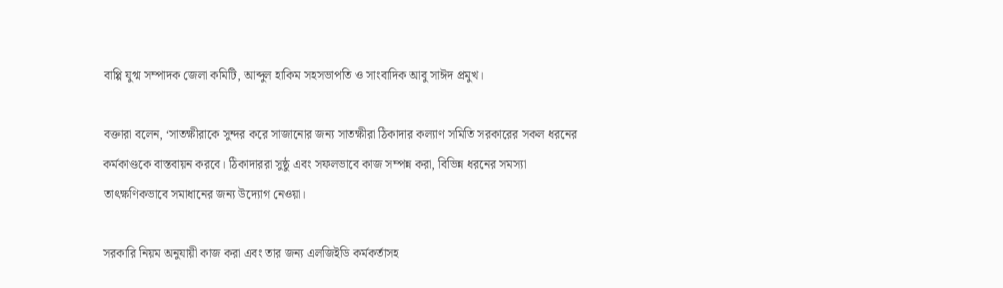বাপ্পি যুগ্ম সম্পাদক জেলা কমিটি, আব্দুল হাকিম সহসভাপতি ও সাংবাদিক আবু সাঈদ প্রমুখ।

বক্তারা বলেন, ‘সাতক্ষীরাকে সুন্দর করে সাজানোর জন্য সাতক্ষীরা ঠিকাদার কল‍্যাণ সমিতি সরকারের সকল ধরনের কর্মকাণ্ডকে বাস্তবায়ন করবে। ঠিকাদাররা সুষ্ঠু এবং সফলভাবে কাজ সম্পন্ন করা, বিভিন্ন ধরনের সমস্যা তাৎক্ষণিকভাবে সমাধানের জন্য উদ্যোগ নেওয়া।

সরকারি নিয়ম অনুযায়ী কাজ করা এবং তার জন্য এলজিইডি কর্মকর্তাসহ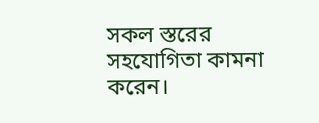সকল স্তরের সহযোগিতা কামনা করেন।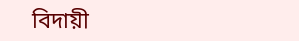বিদায়ী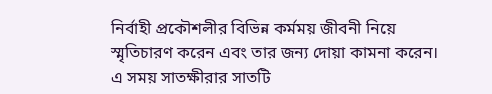নির্বাহী প্রকৌশলীর বিভিন্ন কর্মময় জীবনী নিয়ে স্মৃতিচারণ করেন এবং তার জন্য দোয়া কামনা করেন। এ সময় সাতক্ষীরার সাতটি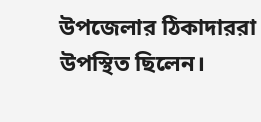উপজেলার ঠিকাদাররা উপস্থিত ছিলেন।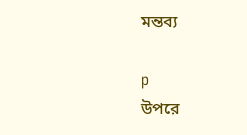মন্তব্য

p
উপরে